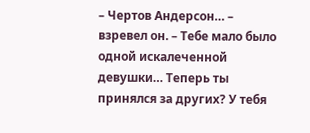– Чертов Андерсон… – взревел он. – Тебе мало было одной искалеченной девушки… Теперь ты принялся за других? У тебя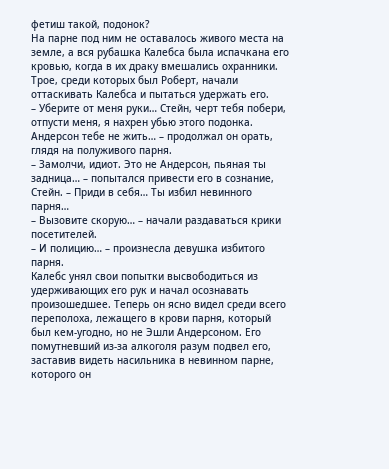фетиш такой, подонок?
На парне под ним не оставалось живого места на земле, а вся рубашка Калебса была испачкана его кровью, когда в их драку вмешались охранники. Трое, среди которых был Роберт, начали оттаскивать Калебса и пытаться удержать его.
– Уберите от меня руки… Стейн, черт тебя побери, отпусти меня, я нахрен убью этого подонка. Андерсон тебе не жить… – продолжал он орать, глядя на полуживого парня.
– Замолчи, идиот. Это не Андерсон, пьяная ты задница… – попытался привести его в сознание, Стейн. – Приди в себя… Ты избил невинного парня…
– Вызовите скорую… – начали раздаваться крики посетителей.
– И полицию… – произнесла девушка избитого парня.
Калебс унял свои попытки высвободиться из удерживающих его рук и начал осознавать произошедшее. Теперь он ясно видел среди всего переполоха, лежащего в крови парня, который был кем-угодно, но не Эшли Андерсоном. Его помутневший из-за алкоголя разум подвел его, заставив видеть насильника в невинном парне, которого он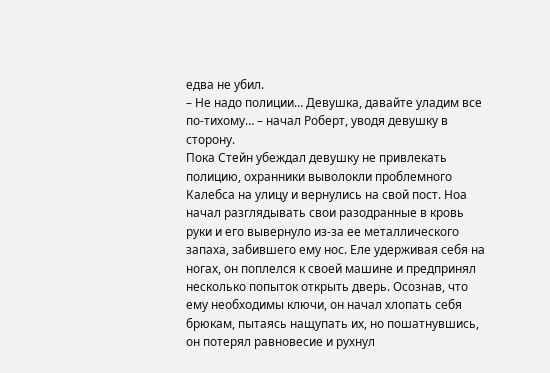едва не убил.
– Не надо полиции… Девушка, давайте уладим все по-тихому… – начал Роберт, уводя девушку в сторону.
Пока Стейн убеждал девушку не привлекать полицию, охранники выволокли проблемного Калебса на улицу и вернулись на свой пост. Ноа начал разглядывать свои разодранные в кровь руки и его вывернуло из-за ее металлического запаха, забившего ему нос. Еле удерживая себя на ногах, он поплелся к своей машине и предпринял несколько попыток открыть дверь. Осознав, что ему необходимы ключи, он начал хлопать себя брюкам, пытаясь нащупать их, но пошатнувшись, он потерял равновесие и рухнул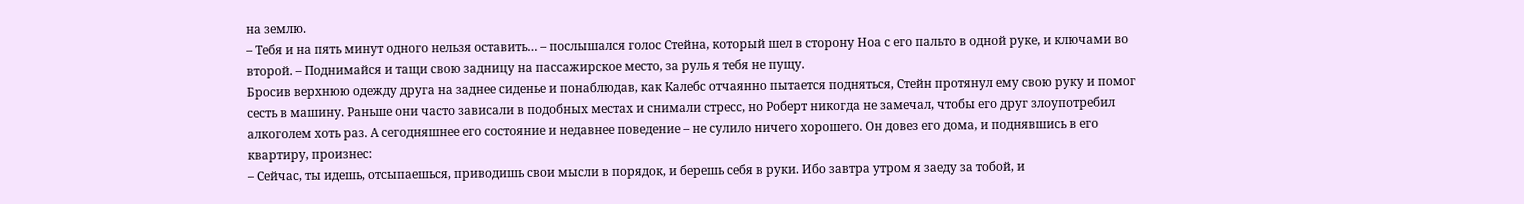на землю.
– Тебя и на пять минут одного нельзя оставить… – послышался голос Стейна, который шел в сторону Ноа с его пальто в одной руке, и ключами во второй. – Поднимайся и тащи свою задницу на пассажирское место, за руль я тебя не пущу.
Бросив верхнюю одежду друга на заднее сиденье и понаблюдав, как Калебс отчаянно пытается подняться, Стейн протянул ему свою руку и помог сесть в машину. Раньше они часто зависали в подобных местах и снимали стресс, но Роберт никогда не замечал, чтобы его друг злоупотребил алкоголем хоть раз. А сегодняшнее его состояние и недавнее поведение – не сулило ничего хорошего. Он довез его дома, и поднявшись в его квартиру, произнес:
– Сейчас, ты идешь, отсыпаешься, приводишь свои мысли в порядок, и берешь себя в руки. Ибо завтра утром я заеду за тобой, и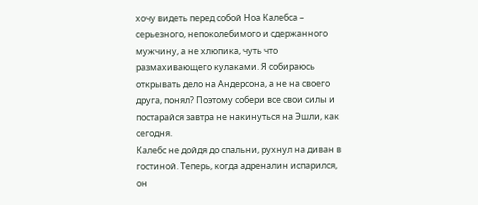хочу видеть перед собой Ноа Калебса – серьезного, непоколебимого и сдержанного мужчину, а не хлюпика, чуть что размахивающего кулаками. Я собираюсь открывать дело на Андерсона, а не на своего друга, понял? Поэтому собери все свои силы и постарайся завтра не накинуться на Эшли, как сегодня.
Калебс не дойдя до спальни, рухнул на диван в гостиной. Теперь, когда адреналин испарился, он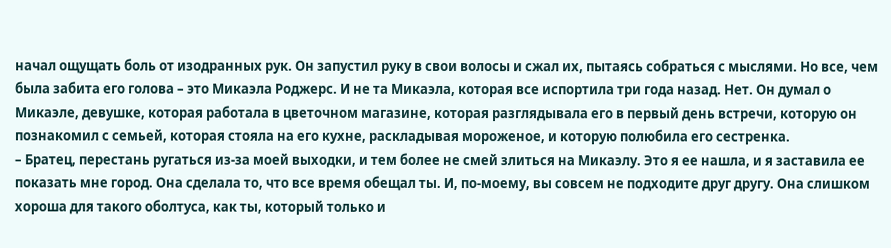начал ощущать боль от изодранных рук. Он запустил руку в свои волосы и сжал их, пытаясь собраться с мыслями. Но все, чем была забита его голова – это Микаэла Роджерс. И не та Микаэла, которая все испортила три года назад. Нет. Он думал о Микаэле, девушке, которая работала в цветочном магазине, которая разглядывала его в первый день встречи, которую он познакомил с семьей, которая стояла на его кухне, раскладывая мороженое, и которую полюбила его сестренка.
– Братец, перестань ругаться из-за моей выходки, и тем более не смей злиться на Микаэлу. Это я ее нашла, и я заставила ее показать мне город. Она сделала то, что все время обещал ты. И, по-моему, вы совсем не подходите друг другу. Она слишком хороша для такого оболтуса, как ты, который только и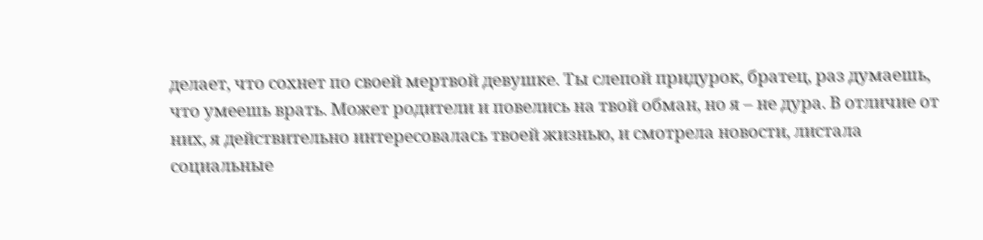делает, что сохнет по своей мертвой девушке. Ты слепой придурок, братец, раз думаешь, что умеешь врать. Может родители и повелись на твой обман, но я – не дура. В отличие от них, я действительно интересовалась твоей жизнью, и смотрела новости, листала социальные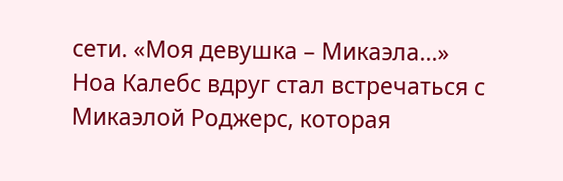сети. «Моя девушка – Микаэла…» Ноа Калебс вдруг стал встречаться с Микаэлой Роджерс, которая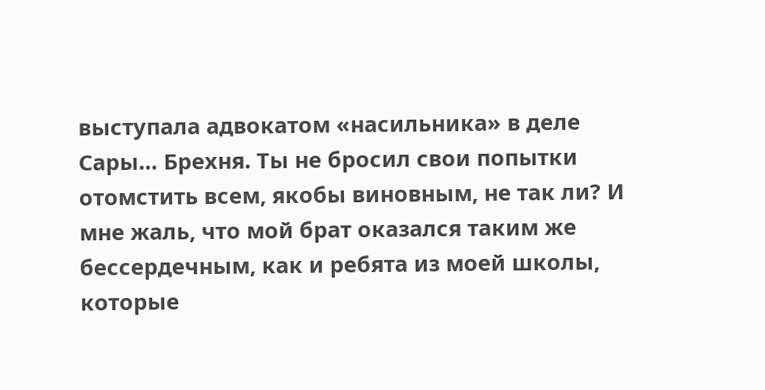выступала адвокатом «насильника» в деле Сары… Брехня. Ты не бросил свои попытки отомстить всем, якобы виновным, не так ли? И мне жаль, что мой брат оказался таким же бессердечным, как и ребята из моей школы, которые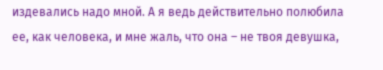издевались надо мной. А я ведь действительно полюбила ее, как человека, и мне жаль, что она – не твоя девушка,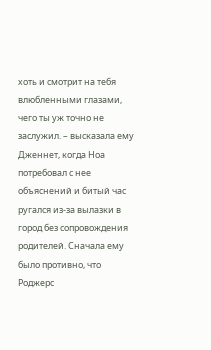хоть и смотрит на тебя влюбленными глазами, чего ты уж точно не заслужил. – высказала ему Дженнет, когда Ноа потребовал с нее объяснений и битый час ругался из-за вылазки в город без сопровождения родителей. Сначала ему было противно, что Роджерс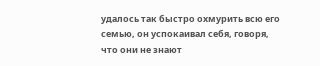удалось так быстро охмурить всю его семью, он успокаивал себя, говоря, что они не знают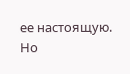ее настоящую. Но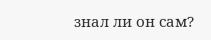знал ли он сам?